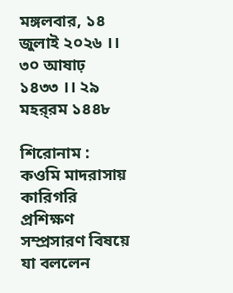মঙ্গলবার, ১৪ জুলাই ২০২৬ ।। ৩০ আষাঢ় ১৪৩৩ ।। ২৯ মহর্‌রম ১৪৪৮

শিরোনাম :
কওমি মাদরাসায় কারিগরি প্রশিক্ষণ সম্প্রসারণ বিষয়ে যা বললেন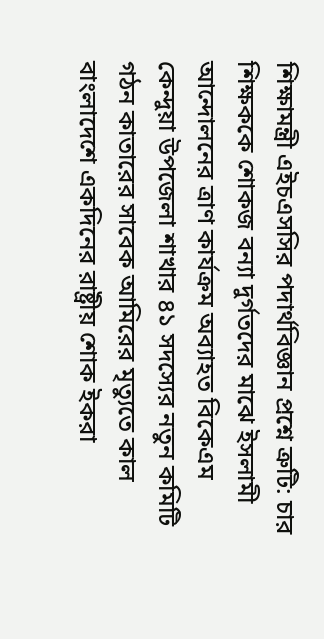শিক্ষামন্ত্রী এইচএসসির পদার্থবিজ্ঞান প্রশ্নে ত্রুটি: চার শিক্ষককে শোকজ বন্যা দুর্গতদের মাঝে ইসলামী আন্দোলনের ত্রাণ কার্যক্রম অব্যাহত বিকেএম কেন্দুয়া উপজেলা শাখার ৪১ সদস্যের নতুন কমিটি গঠন কাতারের সাবেক আমিরের মৃত্যুতে কাল বাংলাদেশে একদিনের রাষ্ট্রীয় শোক ইকরা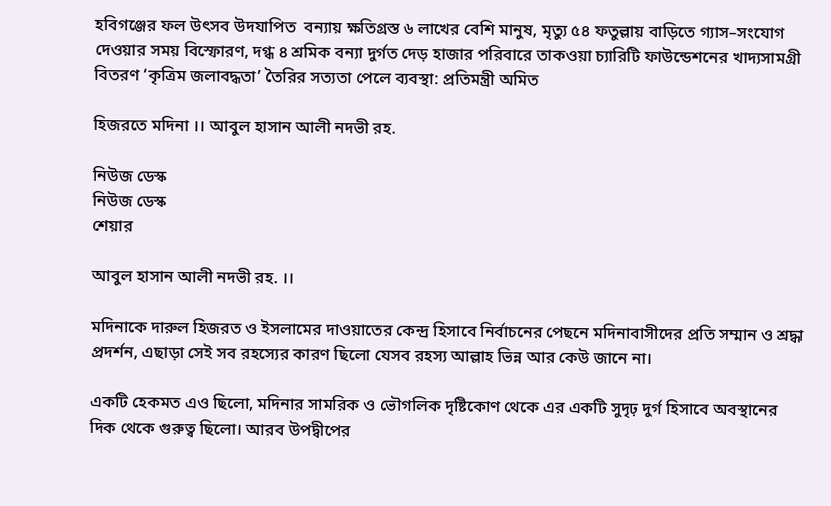হবিগঞ্জের ফল উৎসব উদযাপিত  বন্যায় ক্ষতিগ্রস্ত ৬ লাখের বেশি মানুষ, মৃত্যু ৫৪ ফতুল্লায় বাড়িতে গ্যাস–সংযোগ দেওয়ার সময় বিস্ফোরণ, দগ্ধ ৪ শ্রমিক বন্যা দুর্গত দেড় হাজার পরিবারে তাকওয়া চ্যারিটি ফাউন্ডেশনের খাদ্যসামগ্রী বিতরণ ‘কৃত্রিম জলাবদ্ধতা’ তৈরির সত্যতা পেলে ব্যবস্থা: প্রতিমন্ত্রী অমিত

হিজরতে মদিনা ।। আবুল হাসান আলী নদভী রহ.

নিউজ ডেস্ক
নিউজ ডেস্ক
শেয়ার

আবুল হাসান আলী নদভী রহ. ।।

মদিনাকে দারুল হিজরত ও ইসলামের দাওয়াতের কেন্দ্র হিসাবে নির্বাচনের পেছনে মদিনাবাসীদের প্রতি সম্মান ও শ্রদ্ধা প্রদর্শন, এছাড়া সেই সব রহস্যের কারণ ছিলো যেসব রহস্য আল্লাহ ভিন্ন আর কেউ জানে না।

একটি হেকমত এও ছিলো, মদিনার সামরিক ও ভৌগলিক দৃষ্টিকোণ থেকে এর একটি সুদৃঢ় দুর্গ হিসাবে অবস্থানের দিক থেকে গুরুত্ব ছিলো। আরব উপদ্বীপের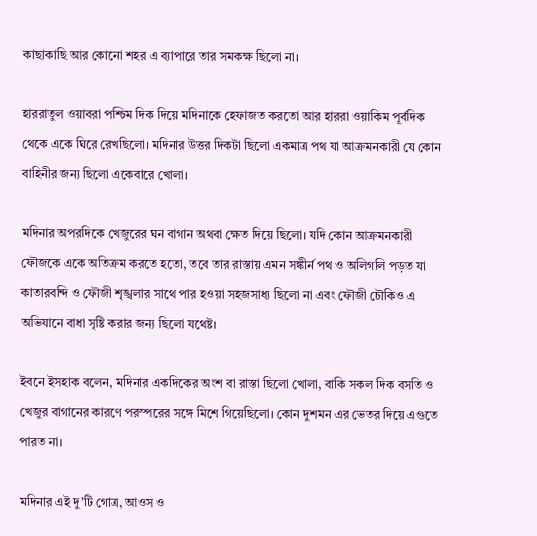কাছাকাছি আর কোনো শহর এ ব্যাপারে তার সমকক্ষ ছিলো না।

হাররাতুল ওয়াবরা পশ্চিম দিক দিয়ে মদিনাকে হেফাজত করতো আর হাররা ওয়াকিম পূর্বদিক থেকে একে ঘিরে রেখছিলো। মদিনার উত্তর দিকটা ছিলো একমাত্র পথ যা আক্রমনকারী যে কোন বাহিনীর জন্য ছিলো একেবারে খোলা।

মদিনার অপরদিকে খেজুরের ঘন বাগান অথবা ক্ষেত দিয়ে ছিলো। যদি কোন আক্রমনকারী ফৌজকে একে অতিক্রম করতে হতো, তবে তার রাস্তায় এমন সঙ্কীর্ন পথ ও অলিগলি পড়ত যা কাতারবন্দি ও ফৌজী শৃঙ্খলার সাথে পার হওয়া সহজসাধ্য ছিলো না এবং ফৌজী চৌকিও এ অভিযানে বাধা সৃষ্টি করার জন্য ছিলো যথেষ্ট।

ইবনে ইসহাক বলেন, মদিনার একদিকের অংশ বা রাস্তা ছিলো খোলা, বাকি সকল দিক বসতি ও খেজুর বাগানের কারণে পরস্পরের সঙ্গে মিশে গিয়েছিলো। কোন দুশমন এর ভেতর দিয়ে এগুতে পারত না।

মদিনার এই দু’টি গোত্র, আওস ও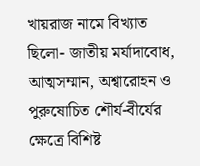খায়রাজ নামে বিখ্যাত ছিলো- জাতীয় মর্যাদাবোধ, আত্মসম্মান, অশ্বারোহন ও পুরুষোচিত শৌর্য-বীর্যের ক্ষেত্রে বিশিষ্ট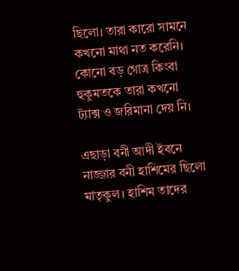ছিলো। তারা কারো সামনে কখনো মাথা নত করেনি। কোনো বড় গোত্র কিংবা হুকুমতকে তারা কখনো ট্যাক্স ও জরিমানা দেয় নি।

এছাড়া বনী আদী ইবনে নাজ্জার বনী হাশিমের ছিলো মাতৃকুল। হাশিম তাদের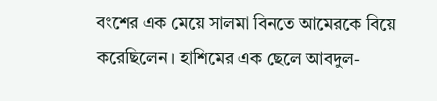বংশের এক মেয়ে সালমা বিনতে আমেরকে বিয়ে করেছিলেন। হাশিমের এক ছেলে আবদুল-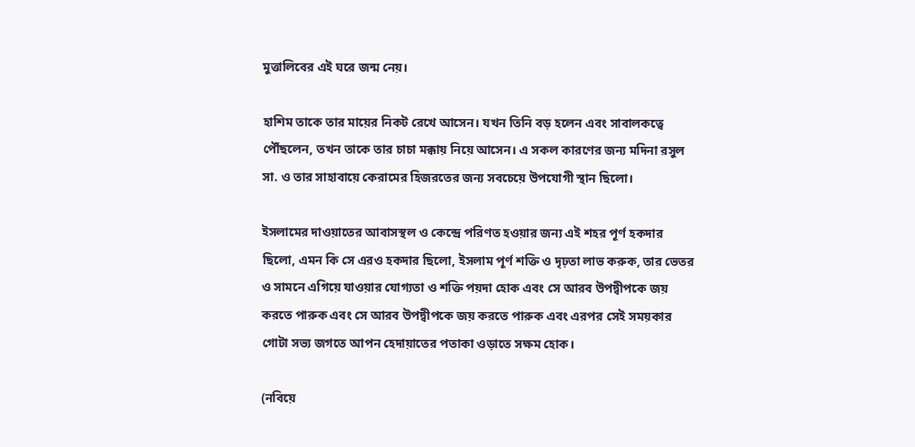মুত্তালিবের এই ঘরে জন্ম নেয়।

হাশিম তাকে তার মায়ের নিকট রেখে আসেন। যখন তিনি বড় হলেন এবং সাবালকত্বে পৌঁছলেন, তখন তাকে তার চাচা মক্কায় নিয়ে আসেন। এ সকল কারণের জন্য মদিনা রসুল সা. ও তার সাহাবায়ে কেরামের হিজরতের জন্য সবচেয়ে উপযোগী স্থান ছিলো।

ইসলামের দাওয়াতের আবাসস্থল ও কেন্দ্রে পরিণত হওয়ার জন্য এই শহর পূর্ণ হকদার ছিলো, এমন কি সে এরও হকদার ছিলো, ইসলাম পূর্ণ শক্তি ও দৃঢ়তা লাভ করুক, তার ভেতর ও সামনে এগিয়ে যাওয়ার যোগ্যতা ও শক্তি পয়দা হোক এবং সে আরব উপদ্বীপকে জয় করতে পারুক এবং সে আরব উপদ্বীপকে জয় করতে পারুক এবং এরপর সেই সময়কার গোটা সভ্য জগতে আপন হেদায়াতের পতাকা ওড়াতে সক্ষম হোক।

(নবিয়ে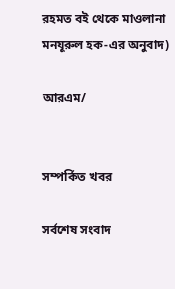রহমত বই থেকে মাওলানা  মনযূরুল হক-এর অনুবাদ)

আরএম/


সম্পর্কিত খবর

সর্বশেষ সংবাদ